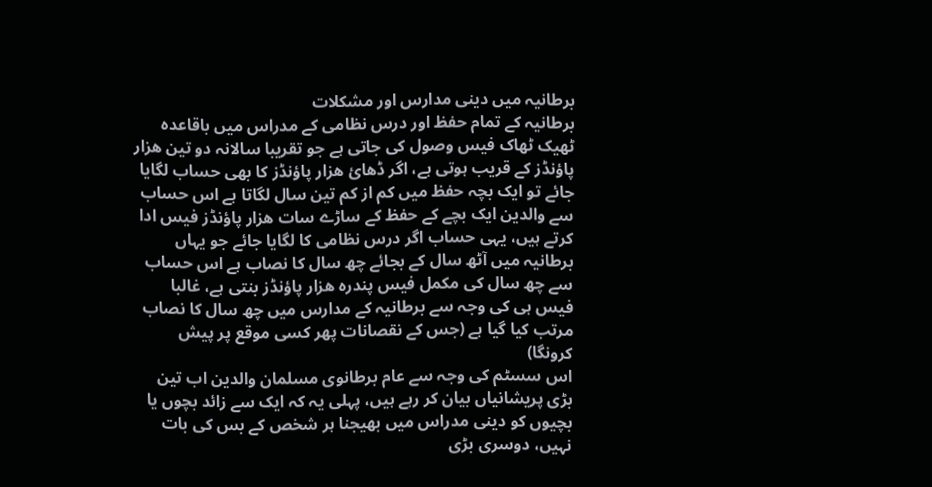برطانیہ میں دینی مدارس اور مشکلات
برطانیہ کے تمام حفظ اور درس نظامی کے مدراس میں باقاعدہ ٹھیک ٹھاک فیس وصول کی جاتی ہے جو تقریبا سالانہ دو تین ھزار پاؤنڈز کے قریب ہوتی ہے، اگر ڈھائ ھزار پاؤنڈز کا بھی حساب لگایا جائے تو ایک بچہ حفظ میں کم از کم تین سال لگاتا ہے اس حساب سے والدین ایک بچے کے حفظ کے ساڑے سات ھزار پاؤنڈز فیس ادا کرتے ہیں، یہی حساب اگر درس نظامی کا لگایا جائے جو یہاں برطانیہ میں آٹھ سال کے بجائے چھ سال کا نصاب ہے اس حساب سے چھ سال کی مکمل فیس پندرہ ھزار پاؤنڈز بنتی ہے، غالبا فیس ہی کی وجہ سے برطانیہ کے مدارس میں چھ سال کا نصاب مرتب کیا گیا ہے (جس کے نقصانات پھر کسی موقع پر پیش کرونگا)
اس سسٹم کی وجہ سے عام برطانوی مسلمان والدین اب تین بڑی پریشانیاں بیان کر رہے ہیں، پہلی یہ کہ ایک سے زائد بچوں یا بچیوں کو دینی مدراس میں بھیجنا ہر شخص کے بس کی بات نہیں، دوسری بڑی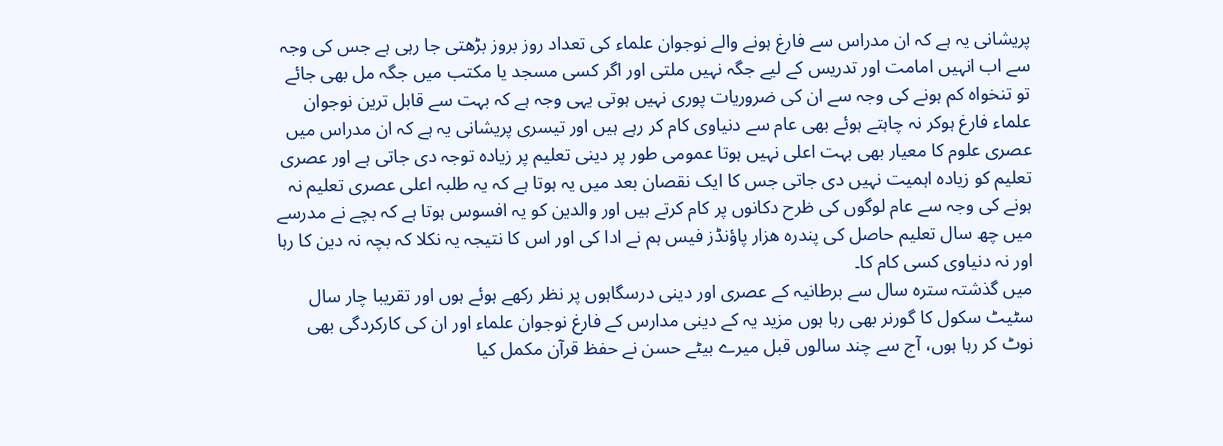پریشانی یہ ہے کہ ان مدراس سے فارغ ہونے والے نوجوان علماء کی تعداد روز بروز بڑھتی جا رہی ہے جس کی وجہ سے اب انہیں امامت اور تدریس کے لیے جگہ نہیں ملتی اور اگر کسی مسجد یا مکتب میں جگہ مل بھی جائے تو تنخواہ کم ہونے کی وجہ سے ان کی ضروریات پوری نہیں ہوتی یہی وجہ ہے کہ بہت سے قابل ترین نوجوان علماء فارغ ہوکر نہ چاہتے ہوئے بھی عام سے دنیاوی کام کر رہے ہیں اور تیسری پریشانی یہ ہے کہ ان مدراس میں عصری علوم کا معیار بھی بہت اعلی نہیں ہوتا عمومی طور پر دینی تعلیم پر زیادہ توجہ دی جاتی ہے اور عصری تعلیم کو زیادہ اہمیت نہیں دی جاتی جس کا ایک نقصان بعد میں یہ ہوتا ہے کہ یہ طلبہ اعلی عصری تعلیم نہ ہونے کی وجہ سے عام لوگوں کی ظرح دکانوں پر کام کرتے ہیں اور والدین کو یہ افسوس ہوتا ہے کہ بچے نے مدرسے میں چھ سال تعلیم حاصل کی پندرہ ھزار پاؤنڈز فیس ہم نے ادا کی اور اس کا نتیجہ یہ نکلا کہ بچہ نہ دین کا رہا اور نہ دنیاوی کسی کام کا۔
میں گذشتہ سترہ سال سے برطانیہ کے عصری اور دینی درسگاہوں پر نظر رکھے ہوئے ہوں اور تقریبا چار سال سٹیٹ سکول کا گورنر بھی رہا ہوں مزید یہ کے دینی مدارس کے فارغ نوجوان علماء اور ان کی کارکردگی بھی نوٹ کر رہا ہوں، آج سے چند سالوں قبل میرے بیٹے حسن نے حفظ قرآن مکمل کیا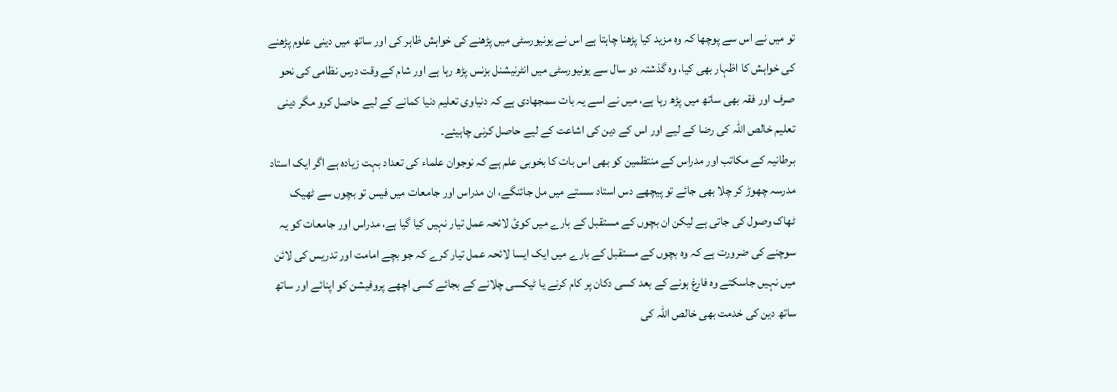تو میں نے اس سے پوچھا کہ وہ مزید کیا پڑھنا چاہتا ہے اس نے یونیورسٹی میں پڑھنے کی خواہش ظاہر کی اور ساتھ میں دینی علوم پڑھنے کی خواہش کا اظہار بھی کیا، وہ گذشتہ دو سال سے یونیورسٹی میں انٹرنیشنل بزنس پڑھ رہا ہے اور شام کے وقت درس نظامی کی نحو صرف اور فقہ بھی ساتھ میں پڑھ رہا ہے، میں نے اسے یہ بات سمجھادی ہے کہ دنیاوی تعلیم دنیا کمانے کے لیے حاصل کرو مگر دینی تعلیم خالص اللہ کی رضا کے لیے اور اس کے دین کی اشاعت کے لیے حاصل کرنی چاہیئے۔
برطانیہ کے مکاتب اور مدراس کے منتظمین کو بھی اس بات کا بخوبی علم ہے کہ نوجوان علماء کی تعداد بہت زیادہ ہے اگر ایک استاد مدرسہ چھوڑ کر چلا بھی جائے تو پیچھے دس استاد سستے میں مل جائنگے، ان مدراس اور جامعات میں فیس تو بچوں سے ٹھیک ٹھاک وصول کی جاتی ہے لیکن ان بچوں کے مستقبل کے بارے میں کوئ لائحہ عمل تیار نہیں کیا گیا ہے، مدراس اور جامعات کو یہ سوچنے کی ضرورت ہے کہ وہ بچوں کے مستقبل کے بارے میں ایک ایسا لائحہ عمل تیار کرے کہ جو بچے امامت اور تدریس کی لائن میں نہیں جاسکتے وہ فارغ ہونے کے بعد کسی دکان پر کام کرنے یا ٹیکسی چلانے کے بجائے کسی اچھے پروفیشن کو اپنائے اور ساتھ ساتھ دین کی خدمت بھی خالص اللہ کی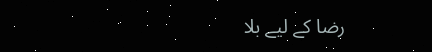رضا کے لیے بلا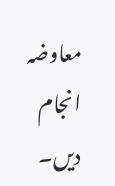معاوضہ انجام دیں۔